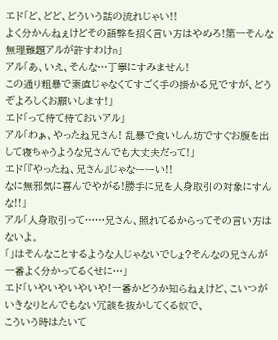エド「ど、どど、どういう話の流れじゃい!!
よく分かんねぇけどその語弊を招く言い方はやめろ!第一そんな無理難題アルが許すわけn」
アル「あ、いえ、そんな…丁寧にすみません!
この通り粗暴で素直じゃなくてすごく手の掛かる兄ですが、どうぞよろしくお願いします!」
エド「って待て待ておいアル」
アル「わぁ、やったね兄さん! 乱暴で食いしん坊ですぐお腹を出して寝ちゃうような兄さんでも大丈夫だって!」
エド「『やったね、兄さん』じゃなーーい!!
なに無邪気に喜んでやがる!勝手に兄を人身取引の対象にすんな!!」
アル「人身取引って……兄さん、照れてるからってその言い方はないよ。
「」はそんなことするような人じゃないでしょ?そんなの兄さんが一番よく分かってるくせに…」
エド「いやいやいやいや!一番かどうか知らねぇけど、こいつがいきなりとんでもない冗談を抜かしてくる奴で、
こういう時はたいて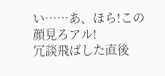い……あ、ほら!この顔見ろアル!
冗談飛ばした直後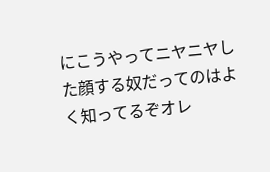にこうやってニヤニヤした顔する奴だってのはよく知ってるぞオレ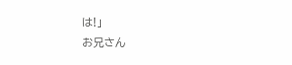は!」
お兄さん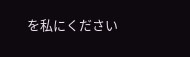を私にください